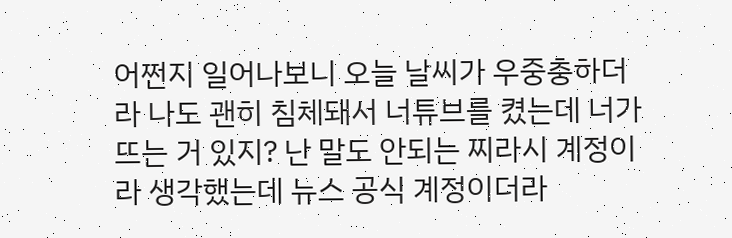어쩐지 일어나보니 오늘 날씨가 우중충하더라 나도 괜히 침체돼서 너튜브를 켰는데 너가 뜨는 거 있지? 난 말도 안되는 찌라시 계정이라 생각했는데 뉴스 공식 계정이더라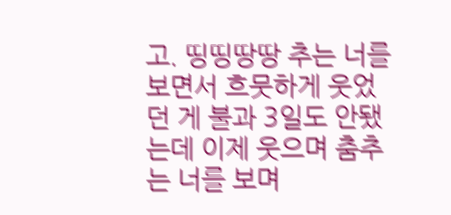고. 띵띵땅땅 추는 너를 보면서 흐뭇하게 웃었던 게 불과 3일도 안됐는데 이제 웃으며 춤추는 너를 보며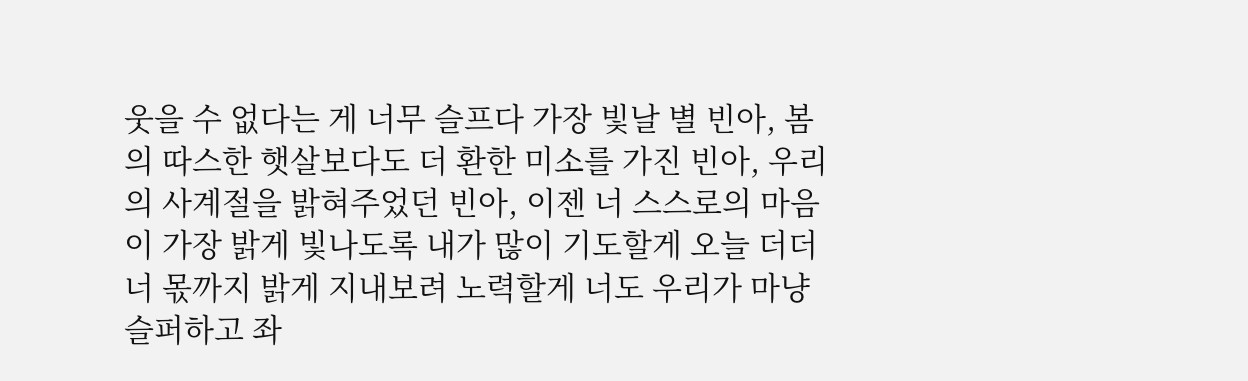웃을 수 없다는 게 너무 슬프다 가장 빛날 별 빈아, 봄의 따스한 햇살보다도 더 환한 미소를 가진 빈아, 우리의 사계절을 밝혀주었던 빈아, 이젠 너 스스로의 마음이 가장 밝게 빛나도록 내가 많이 기도할게 오늘 더더 너 몫까지 밝게 지내보려 노력할게 너도 우리가 마냥 슬퍼하고 좌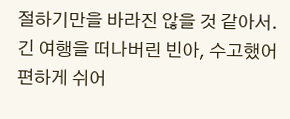절하기만을 바라진 않을 것 같아서. 긴 여행을 떠나버린 빈아, 수고했어 편하게 쉬어